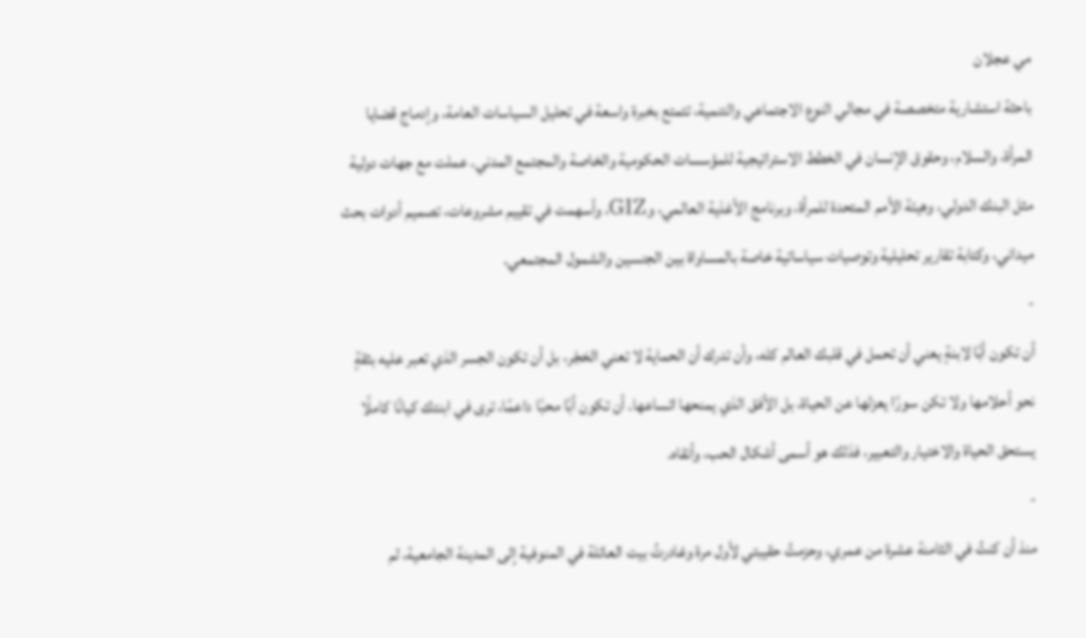مي عجلان
باحثة استشارية متخصصة في مجالي النوع الاجتماعي والتنمية، تتمتع بخبرة واسعة في تحليل السياسات العامة، وإدماج قضايا المرأة، والسلام، وحقوق الإنسان في الخطط الاستراتيجية للمؤسسات الحكومية والخاصة والمجتمع المدني. عملت مع جهات دولية مثل البنك الدولي، وهيئة الأمم المتحدة للمرأة، وبرنامج الأغذية العالمي، وGIZ، وأسهمت في تقييم مشروعات، تصميم أدوات بحث ميداني، وكتابة تقارير تحليلية وتوصيات سياساتية خاصة بالمساواة بين الجنسين والشمول المجتمعي.
-
أن تكون أبًا لابنةٍ يعني أن تحمل في قلبك العالم كله، وأن تدرك أن الحماية لا تعني الحَجْر، بل أن تكون الجسر الذي تعبر عليه بثقةٍ نحو أحلامها ولا تكن سورًا يعزلها عن الحياة، بل الأفق الذي يمنحها اتساعها. أن تكون أبًا محبًا داعمًا، ترى في ابنتك كيانًا كاملًا يستحق الحياة والاختيار والتعبير، فذلك هو أسمى أشكال الحب، وأنقاه.
-
منذ أن كنتُ في الثامنة عشرة من عمري، وحزمتُ حقيبتي لأول مرة وغادرتُ بيت العائلة في المنوفية إلى المدينة الجامعية، لم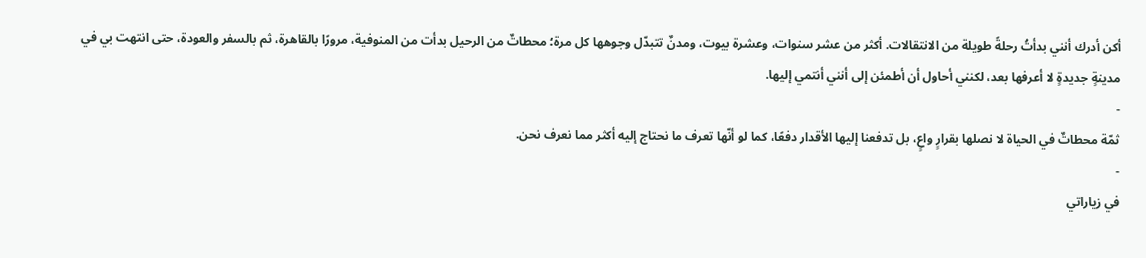أكن أدرك أنني بدأتُ رحلةً طويلة من الانتقالات. أكثر من عشر سنوات، وعشرة بيوت، ومدنٌ تتبدّل وجوهها كل مرة؛ محطاتٌ من الرحيل بدأت من المنوفية، مرورًا بالقاهرة، ثم بالسفر والعودة، حتى انتهت بي في مدينةٍ جديدةٍ لا أعرفها بعد، لكنني أحاول أن أطمئن إلى أنني أنتمي إليها.
-
ثمّة محطاتٌ في الحياة لا نصلها بقرارٍ واعٍ، بل تدفعنا إليها الأقدار دفعًا، كما لو أنّها تعرف ما نحتاج إليه أكثر مما نعرف نحن.
-
في زياراتي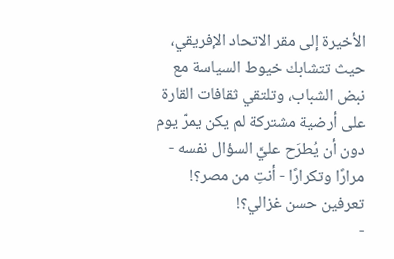الأخيرة إلى مقر الاتحاد الإفريقي، حيث تتشابك خيوط السياسة مع نبض الشباب، وتلتقي ثقافات القارة على أرضية مشتركة لم يكن يمرّ يوم دون أن يُطرَح عليَّ السؤال نفسه - مرارًا وتكرارًا - أنتِ من مصر؟! تعرفين حسن غزالي؟!
-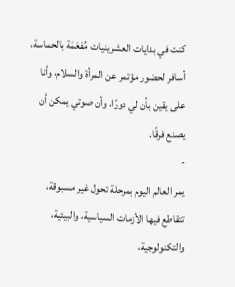كنت في بدايات العشرينيات مُفعَمَة بالحماسة، أسافر لحضور مؤتمر عن المرأة والسلام، وأنا على يقين بأن لي دورًا، وأن صوتي يمكن أن يصنع فرقًا.
-
يمر العالم اليوم بمرحلة تحول غير مسبوقة، تتقاطع فيها الأزمات السياسية، والبيئية، والتكنولوجية،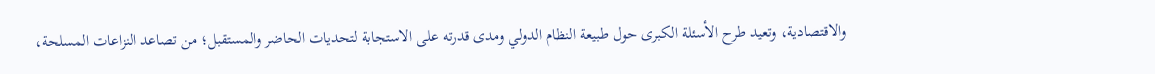والاقتصادية، وتعيد طرح الأسئلة الكبرى حول طبيعة النظام الدولي ومدى قدرته على الاستجابة لتحديات الحاضر والمستقبل؛ من تصاعد النزاعات المسلحة،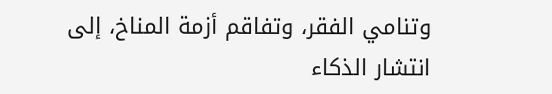وتنامي الفقر، وتفاقم أزمة المناخ، إلى انتشار الذكاء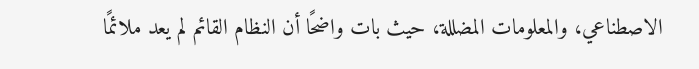الاصطناعي، والمعلومات المضللة، حيث بات واضحًا أن النظام القائم لم يعد ملائمًا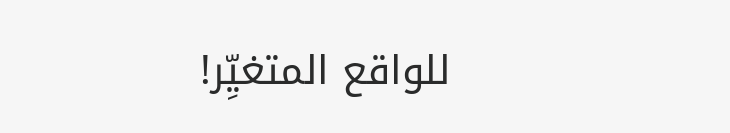للواقع المتغيِّر!